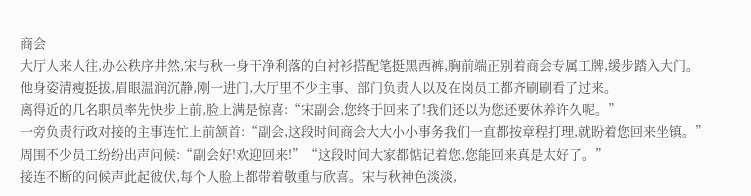商会
大厅人来人往,办公秩序井然,宋与秋一身干净利落的白衬衫搭配笔挺黑西裤,胸前端正别着商会专属工牌,缓步踏入大门。
他身姿清瘦挺拔,眉眼温润沉静,刚一进门,大厅里不少主事、部门负责人以及在岗员工都齐刷刷看了过来。
离得近的几名职员率先快步上前,脸上满是惊喜:“宋副会,您终于回来了!我们还以为您还要休养许久呢。”
一旁负责行政对接的主事连忙上前颔首:“副会,这段时间商会大大小小事务我们一直都按章程打理,就盼着您回来坐镇。”
周围不少员工纷纷出声问候:“副会好!欢迎回来!”“这段时间大家都惦记着您,您能回来真是太好了。”
接连不断的问候声此起彼伏,每个人脸上都带着敬重与欣喜。宋与秋神色淡淡,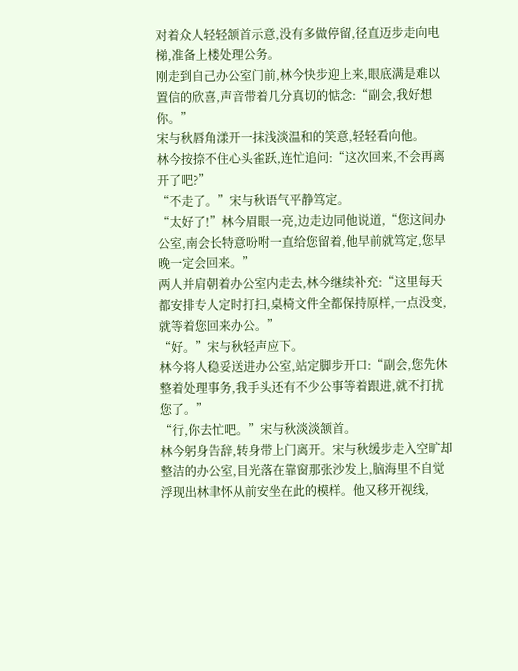对着众人轻轻颔首示意,没有多做停留,径直迈步走向电梯,准备上楼处理公务。
刚走到自己办公室门前,林今快步迎上来,眼底满是难以置信的欣喜,声音带着几分真切的惦念:“副会,我好想你。”
宋与秋唇角漾开一抹浅淡温和的笑意,轻轻看向他。
林今按捺不住心头雀跃,连忙追问:“这次回来,不会再离开了吧?”
“不走了。”宋与秋语气平静笃定。
“太好了!”林今眉眼一亮,边走边同他说道,“您这间办公室,南会长特意吩咐一直给您留着,他早前就笃定,您早晚一定会回来。”
两人并肩朝着办公室内走去,林今继续补充:“这里每天都安排专人定时打扫,桌椅文件全都保持原样,一点没变,就等着您回来办公。”
“好。”宋与秋轻声应下。
林今将人稳妥送进办公室,站定脚步开口:“副会,您先休整着处理事务,我手头还有不少公事等着跟进,就不打扰您了。”
“行,你去忙吧。”宋与秋淡淡颔首。
林今躬身告辞,转身带上门离开。宋与秋缓步走入空旷却整洁的办公室,目光落在靠窗那张沙发上,脑海里不自觉浮现出林聿怀从前安坐在此的模样。他又移开视线,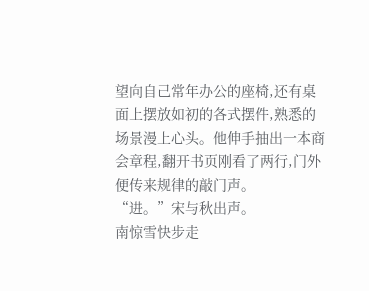望向自己常年办公的座椅,还有桌面上摆放如初的各式摆件,熟悉的场景漫上心头。他伸手抽出一本商会章程,翻开书页刚看了两行,门外便传来规律的敲门声。
“进。”宋与秋出声。
南惊雪快步走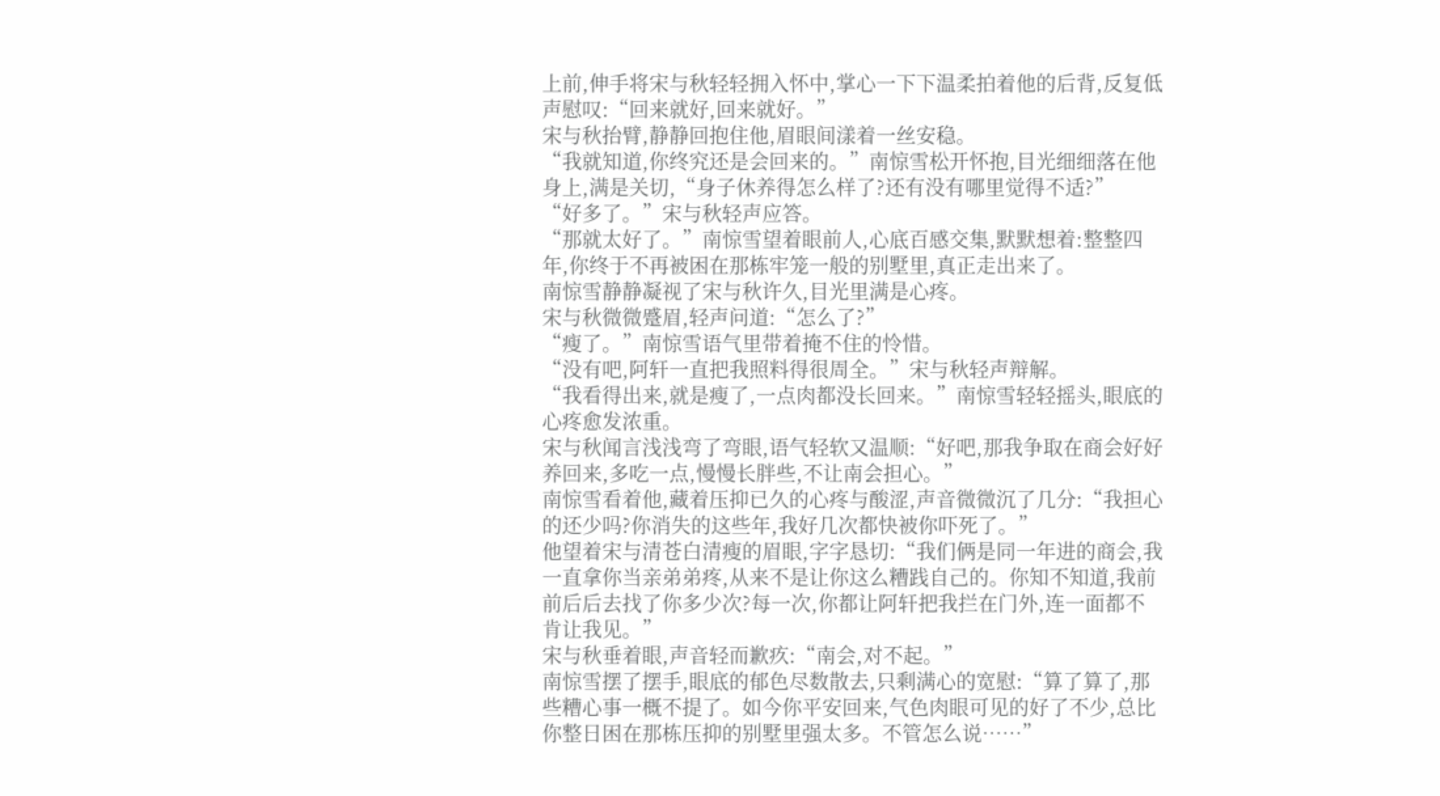上前,伸手将宋与秋轻轻拥入怀中,掌心一下下温柔拍着他的后背,反复低声慰叹:“回来就好,回来就好。”
宋与秋抬臂,静静回抱住他,眉眼间漾着一丝安稳。
“我就知道,你终究还是会回来的。”南惊雪松开怀抱,目光细细落在他身上,满是关切,“身子休养得怎么样了?还有没有哪里觉得不适?”
“好多了。”宋与秋轻声应答。
“那就太好了。”南惊雪望着眼前人,心底百感交集,默默想着:整整四年,你终于不再被困在那栋牢笼一般的别墅里,真正走出来了。
南惊雪静静凝视了宋与秋许久,目光里满是心疼。
宋与秋微微蹙眉,轻声问道:“怎么了?”
“瘦了。”南惊雪语气里带着掩不住的怜惜。
“没有吧,阿轩一直把我照料得很周全。”宋与秋轻声辩解。
“我看得出来,就是瘦了,一点肉都没长回来。”南惊雪轻轻摇头,眼底的心疼愈发浓重。
宋与秋闻言浅浅弯了弯眼,语气轻软又温顺:“好吧,那我争取在商会好好养回来,多吃一点,慢慢长胖些,不让南会担心。”
南惊雪看着他,藏着压抑已久的心疼与酸涩,声音微微沉了几分:“我担心的还少吗?你消失的这些年,我好几次都快被你吓死了。”
他望着宋与清苍白清瘦的眉眼,字字恳切:“我们俩是同一年进的商会,我一直拿你当亲弟弟疼,从来不是让你这么糟践自己的。你知不知道,我前前后后去找了你多少次?每一次,你都让阿轩把我拦在门外,连一面都不肯让我见。”
宋与秋垂着眼,声音轻而歉疚:“南会,对不起。”
南惊雪摆了摆手,眼底的郁色尽数散去,只剩满心的宽慰:“算了算了,那些糟心事一概不提了。如今你平安回来,气色肉眼可见的好了不少,总比你整日困在那栋压抑的别墅里强太多。不管怎么说……”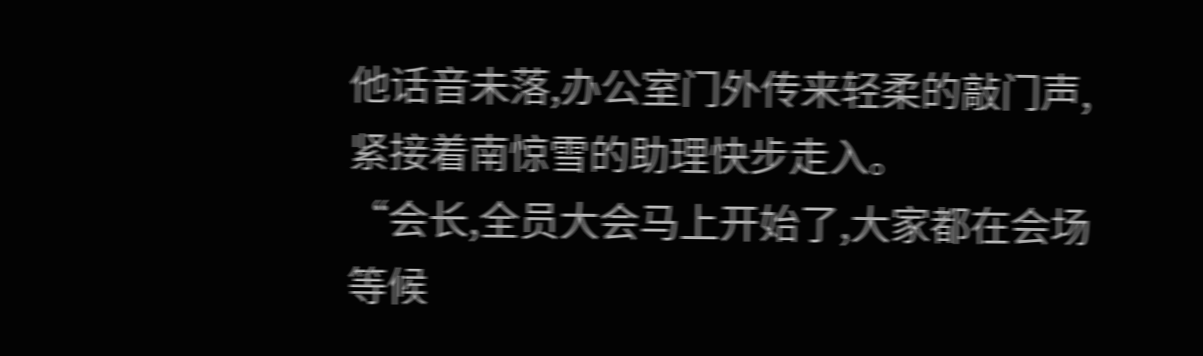他话音未落,办公室门外传来轻柔的敲门声,紧接着南惊雪的助理快步走入。
“会长,全员大会马上开始了,大家都在会场等候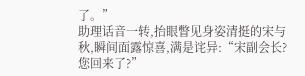了。”
助理话音一转,抬眼瞥见身姿清挺的宋与秋,瞬间面露惊喜,满是诧异:“宋副会长?您回来了?”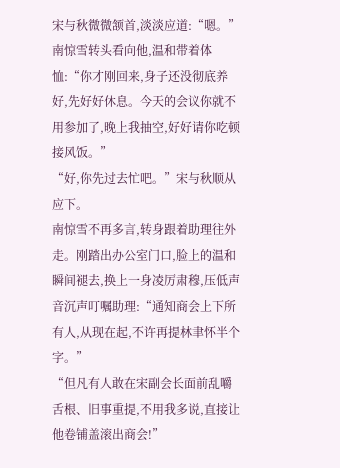宋与秋微微颔首,淡淡应道:“嗯。”
南惊雪转头看向他,温和带着体恤:“你才刚回来,身子还没彻底养好,先好好休息。今天的会议你就不用参加了,晚上我抽空,好好请你吃顿接风饭。”
“好,你先过去忙吧。”宋与秋顺从应下。
南惊雪不再多言,转身跟着助理往外走。刚踏出办公室门口,脸上的温和瞬间褪去,换上一身凌厉肃穆,压低声音沉声叮嘱助理:“通知商会上下所有人,从现在起,不许再提林聿怀半个字。”
“但凡有人敢在宋副会长面前乱嚼舌根、旧事重提,不用我多说,直接让他卷铺盖滚出商会!”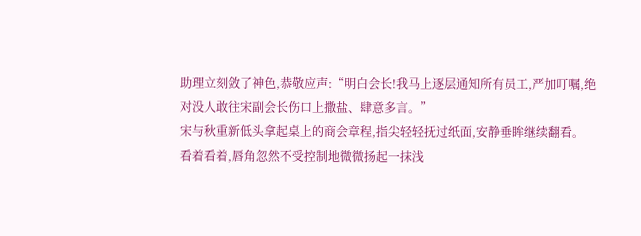助理立刻敛了神色,恭敬应声:“明白会长!我马上逐层通知所有员工,严加叮嘱,绝对没人敢往宋副会长伤口上撒盐、肆意多言。”
宋与秋重新低头拿起桌上的商会章程,指尖轻轻抚过纸面,安静垂眸继续翻看。
看着看着,唇角忽然不受控制地微微扬起一抹浅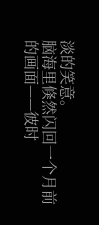淡的笑意。
脑海里倏然闪回一个月前的画面——彼时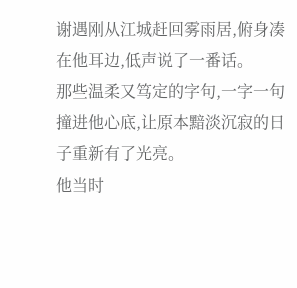谢遇刚从江城赶回雾雨居,俯身凑在他耳边,低声说了一番话。
那些温柔又笃定的字句,一字一句撞进他心底,让原本黯淡沉寂的日子重新有了光亮。
他当时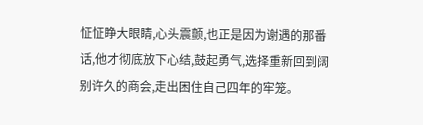怔怔睁大眼睛,心头震颤,也正是因为谢遇的那番话,他才彻底放下心结,鼓起勇气,选择重新回到阔别许久的商会,走出困住自己四年的牢笼。